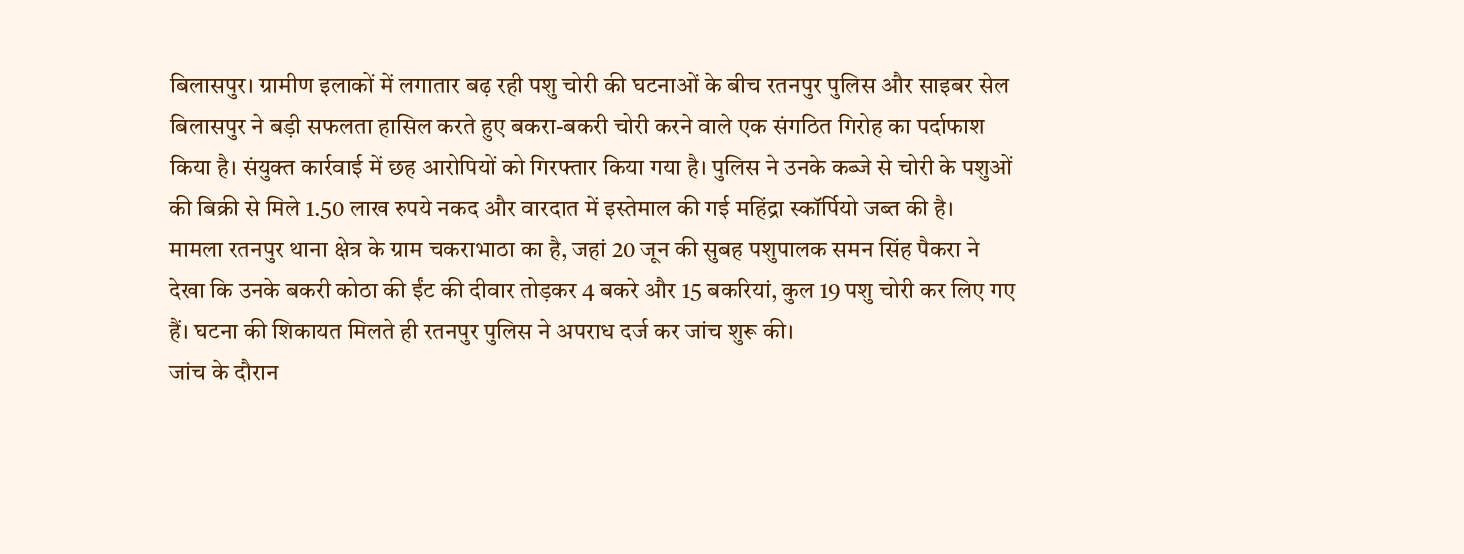बिलासपुर। ग्रामीण इलाकों में लगातार बढ़ रही पशु चोरी की घटनाओं के बीच रतनपुर पुलिस और साइबर सेल बिलासपुर ने बड़ी सफलता हासिल करते हुए बकरा-बकरी चोरी करने वाले एक संगठित गिरोह का पर्दाफाश किया है। संयुक्त कार्रवाई में छह आरोपियों को गिरफ्तार किया गया है। पुलिस ने उनके कब्जे से चोरी के पशुओं की बिक्री से मिले 1.50 लाख रुपये नकद और वारदात में इस्तेमाल की गई महिंद्रा स्कॉर्पियो जब्त की है।
मामला रतनपुर थाना क्षेत्र के ग्राम चकराभाठा का है, जहां 20 जून की सुबह पशुपालक समन सिंह पैकरा ने देखा कि उनके बकरी कोठा की ईंट की दीवार तोड़कर 4 बकरे और 15 बकरियां, कुल 19 पशु चोरी कर लिए गए हैं। घटना की शिकायत मिलते ही रतनपुर पुलिस ने अपराध दर्ज कर जांच शुरू की।
जांच के दौरान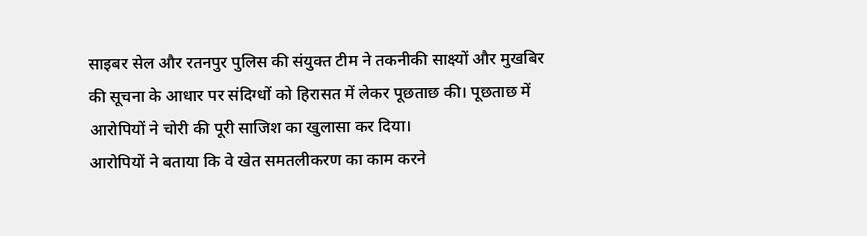साइबर सेल और रतनपुर पुलिस की संयुक्त टीम ने तकनीकी साक्ष्यों और मुखबिर की सूचना के आधार पर संदिग्धों को हिरासत में लेकर पूछताछ की। पूछताछ में आरोपियों ने चोरी की पूरी साजिश का खुलासा कर दिया।
आरोपियों ने बताया कि वे खेत समतलीकरण का काम करने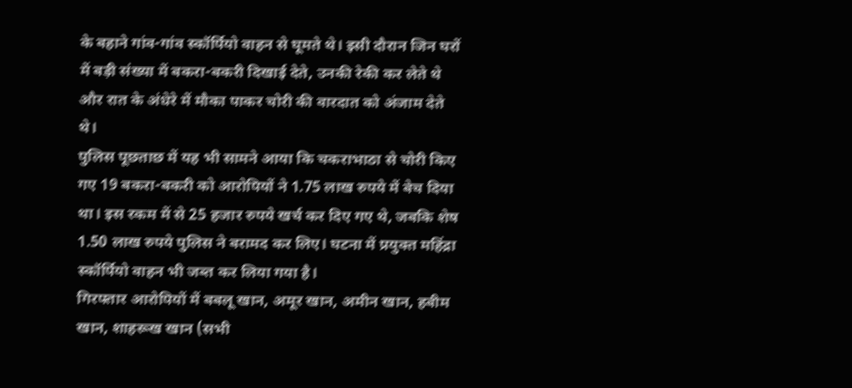के बहाने गांव-गांव स्कॉर्पियो वाहन से घूमते थे। इसी दौरान जिन घरों में बड़ी संख्या में बकरा-बकरी दिखाई देते, उनकी रेकी कर लेते थे और रात के अंधेरे में मौका पाकर चोरी की वारदात को अंजाम देते थे।
पुलिस पूछताछ में यह भी सामने आया कि चकराभाठा से चोरी किए गए 19 बकरा-बकरी को आरोपियों ने 1.75 लाख रुपये में बेच दिया था। इस रकम में से 25 हजार रुपये खर्च कर दिए गए थे, जबकि शेष 1.50 लाख रुपये पुलिस ने बरामद कर लिए। घटना में प्रयुक्त महिंद्रा स्कॉर्पियो वाहन भी जब्त कर लिया गया है।
गिरफ्तार आरोपियों में बबलू खान, अमूर खान, अमीन खान, हबीम खान, शाहरूख खान (सभी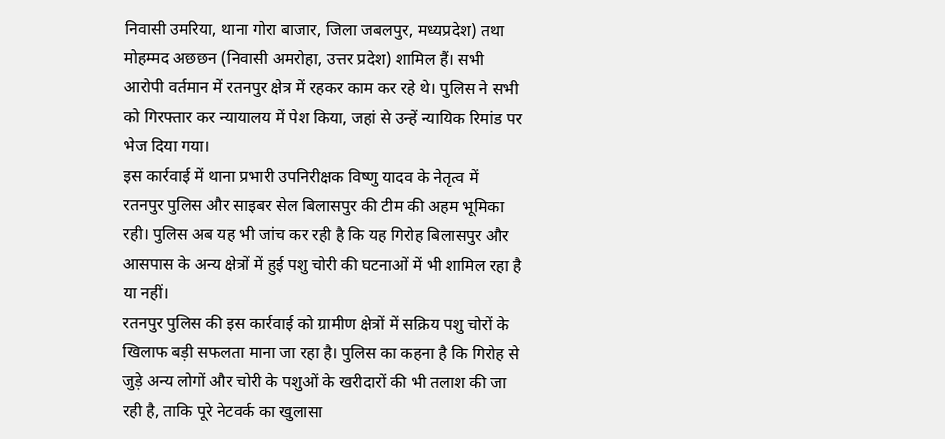निवासी उमरिया, थाना गोरा बाजार, जिला जबलपुर, मध्यप्रदेश) तथा मोहम्मद अछछन (निवासी अमरोहा, उत्तर प्रदेश) शामिल हैं। सभी आरोपी वर्तमान में रतनपुर क्षेत्र में रहकर काम कर रहे थे। पुलिस ने सभी को गिरफ्तार कर न्यायालय में पेश किया, जहां से उन्हें न्यायिक रिमांड पर भेज दिया गया।
इस कार्रवाई में थाना प्रभारी उपनिरीक्षक विष्णु यादव के नेतृत्व में रतनपुर पुलिस और साइबर सेल बिलासपुर की टीम की अहम भूमिका रही। पुलिस अब यह भी जांच कर रही है कि यह गिरोह बिलासपुर और आसपास के अन्य क्षेत्रों में हुई पशु चोरी की घटनाओं में भी शामिल रहा है या नहीं।
रतनपुर पुलिस की इस कार्रवाई को ग्रामीण क्षेत्रों में सक्रिय पशु चोरों के खिलाफ बड़ी सफलता माना जा रहा है। पुलिस का कहना है कि गिरोह से जुड़े अन्य लोगों और चोरी के पशुओं के खरीदारों की भी तलाश की जा रही है, ताकि पूरे नेटवर्क का खुलासा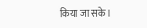किया जा सके।